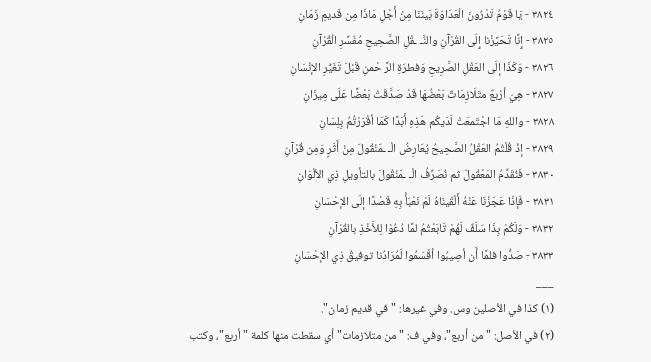٣٨٢٤ - يَا قَوْمُ تَدْرُونَ الْعَدَاوَةَ بَينَنَا مِنْ أَجْلِ مَاذَا مِن قَديمِ زَمَانِ
٣٨٢٥ - إِنَّا تَحَيَّزْنا إِلَى القُرْآنِ والنَّـ ـقْلِ الصَّحِيحِ مُفَسِّرِ الْقُرْآنِ
٣٨٢٦ - وَكَذَا إلَى العَقْلِ الصَّرِيحِ وَفطرَةِ الرَّ حْمنِ قَبْلَ تَغَيُّرِ الإنْسَانِ
٣٨٢٧ - هِيَ أرْبعٌ متَلَازِمَاتٌ بَعْضُهَا قَدْ صَدَّقَتْ بَعْضًا عَلَى مِيزَانِ
٣٨٢٨ - واللهِ مَا اجْتَمعَتْ لَدَيكُم هَذِهِ أَبَدًا كَمَا أقْرَرْتُمُ بِلِسَانِ
٣٨٢٩ - إذْ قُلْتُمُ العَقْلُ الصَّحِيحُ يُعَارِضُ الْـ ـمَنْقُولَ مِنْ أَثَرٍ وَمِن قُرْآنِ
٣٨٣٠ - فَنُقَدِّمُ المَعْقُولَ ثم نُصَرِّفُ الْـ ـمَنْقُولَ بالتأويلِ ذِي الألْوَانِ
٣٨٣١ - فَإذَا عَجَزْنَا عَنْهُ أَلْقَينَاهُ لَمْ نَعْبَأْ بِهِ قَصْدًا إلَى الإحْسَانِ
٣٨٣٢ - وَلَكُمْ بِذَا سَلَفٌ لَهُمْ تَابَعْتُمُ لمَّا دُعُوْا لِلأَخْذِ بالقُرْآنِ
٣٨٣٣ - صَدُّوا فلمَّا أَن أصِيبُوا أقْسَمُوا لَمُرَادُنا توفيقُ ذِي الإحْسَانِ
___
(١) كذا في الأصلين وس. وفي غيرها: "في قديم زمان".
(٢) في الأصل: "من أربع"، وفي ف: "من متلازمات" أي سقطت منها كلمة "أربع"، وكتب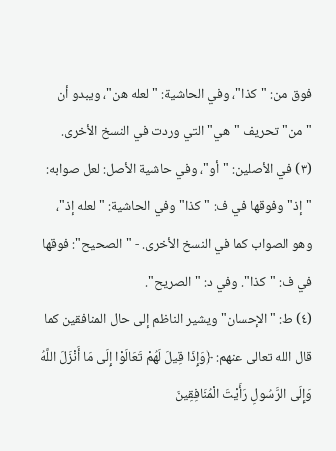فوق من: "كذا"، وفي الحاشية: "لعله هن"، ويبدو أن "من" تحريف "هي" التي وردت في النسخ الأخرى.
(٣) في الأصلين: "أو"، وفي حاشية الأصل: لعل صوابه: "إذ" وفوقها في ف: "كذا" وفي الحاشية: "لعله إذ"، وهو الصواب كما في النسخ الأخرى. - "الصحيح": فوقها في ف: "كذا". وفي د: "الصريح".
(٤) ط: "الإحسان" ويشير الناظم إلى حال المنافقين كما قال الله تعالى عنهم: ﴿وَإِذَا قِيلَ لَهُمْ تَعَالَوْا إِلَى مَا أَنْزَلَ اللَّهُ وَإِلَى الرَّسُولِ رَأَيْتَ الْمُنَافِقِينَ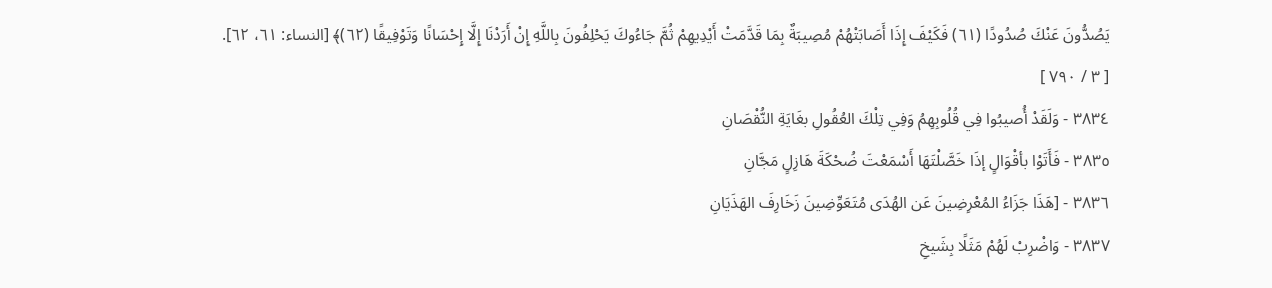يَصُدُّونَ عَنْكَ صُدُودًا (٦١) فَكَيْفَ إِذَا أَصَابَتْهُمْ مُصِيبَةٌ بِمَا قَدَّمَتْ أَيْدِيهِمْ ثُمَّ جَاءُوكَ يَحْلِفُونَ بِاللَّهِ إِنْ أَرَدْنَا إِلَّا إِحْسَانًا وَتَوْفِيقًا (٦٢)﴾ [النساء: ٦١، ٦٢].
[ ٣ / ٧٩٠ ]
٣٨٣٤ - وَلَقَدْ أُصيبُوا فِي قُلُوبِهِمُ وَفِي تِلْكَ العُقُولِ بغَايَةِ النُّقْصَانِ
٣٨٣٥ - فَأَتَوْا بأقْوَالٍ إذَا خَصَّلْتَهَا أَسْمَعْتَ ضُحْكَةَ هَازِلٍ مَجَّانِ
٣٨٣٦ - [هَذَا جَزَاءُ المُعْرِضِينَ عَن الهُدَى مُتَعَوِّضِينَ زَخَارِفَ الهَذَيَانِ
٣٨٣٧ - وَاضْرِبْ لَهُمْ مَثَلًا بِشَيخِ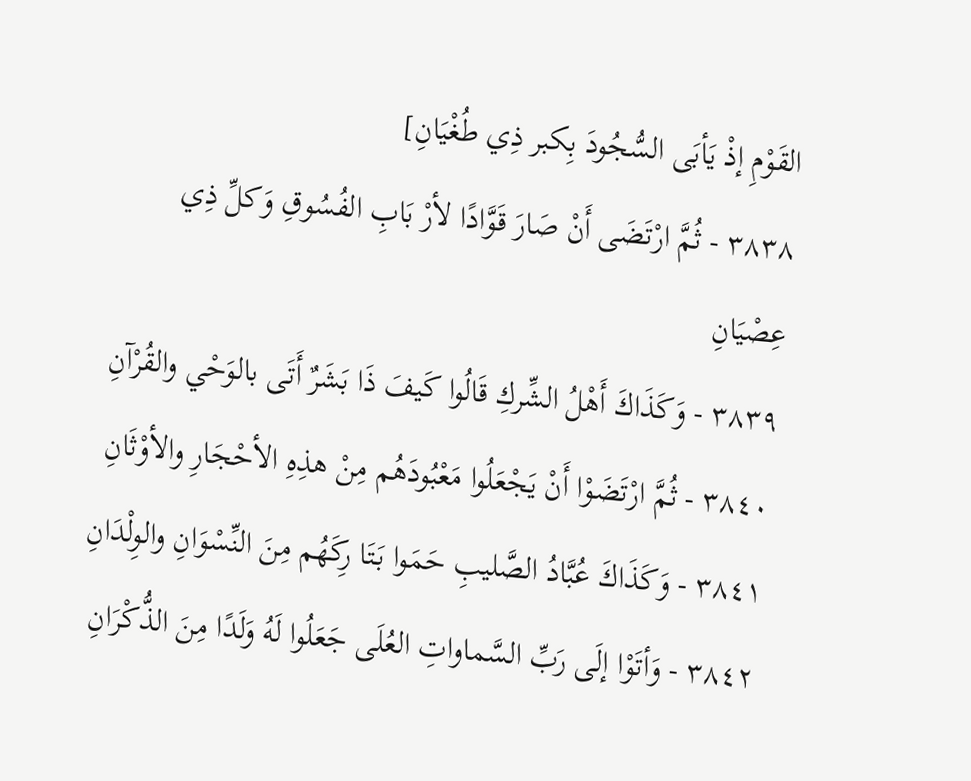القَوْمِ إذْ يَأبَى السُّجُودَ بِكبر ذِي طُغْيَانِ]
٣٨٣٨ - ثُمَّ ارْتَضَى أَنْ صَارَ قَوَّادًا لأرْ بَابِ الفُسُوقِ وَكلِّ ذِي عِصْيَانِ
٣٨٣٩ - وَكَذَاكَ أَهْلُ الشِّركِ قَالُوا كَيفَ ذَا بَشَرٌ أَتَى بالوَحْي والقُرْآنِ
٣٨٤٠ - ثُمَّ ارْتَضَوْا أَنْ يَجْعَلُوا مَعْبُودَهُم مِنْ هذِهِ الأحْجَارِ والأوْثَانِ
٣٨٤١ - وَكَذَاكَ عُبَّادُ الصَّليبِ حَمَوا بَتَا رِكَهُم مِنَ النِّسْوَانِ والوِلْدَانِ
٣٨٤٢ - وَأتَوْا إلَى رَبِّ السَّماواتِ العُلَى جَعَلُوا لَهُ وَلَدًا مِنَ الذُّكْرَانِ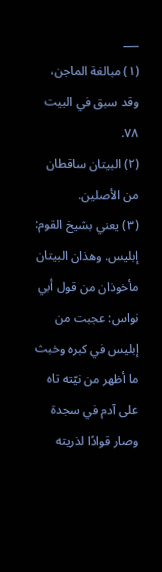___
(١) مبالغة الماجن، وقد سبق في البيت ٧٨.
(٢) البيتان ساقطان من الأصلين.
(٣) يعني بشيخ القوم: إبليس. وهذان البيتان مأخوذان من قول أبي نواس: عجبت من إبليس في كبره وخبث ما أظهر من نيّته تاه على آدم في سجدة وصار قوادًا لذريته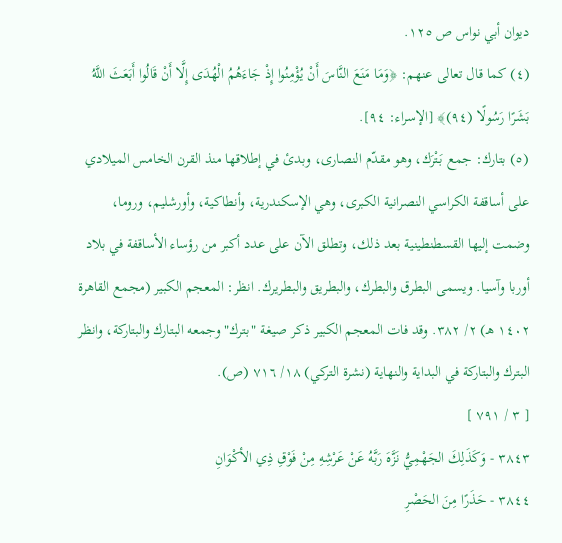ديوان أبي نواس ص ١٢٥.
(٤) كما قال تعالى عنهم: ﴿وَمَا مَنَعَ النَّاسَ أَنْ يُؤْمِنُوا إِذْ جَاءَهُمُ الْهُدَى إِلَّا أَنْ قَالُوا أَبَعَثَ اللَّهُ بَشَرًا رَسُولًا (٩٤)﴾ [الإسراء: ٩٤].
(٥) بتارك: جمع بَتْرَك، وهو مقدّم النصارى، وبدئ في إطلاقها منذ القرن الخامس الميلادي على أساقفة الكراسي النصرانية الكبرى، وهي الإسكندرية، وأنطاكية، وأورشليم، وروما، وضمت إليها القسطنطينية بعد ذلك، وتطلق الآن على عدد أكبر من رؤساء الأساقفة في بلاد أوربا وآسيا. ويسمى البطرق والبطرك، والبطريق والبطريرك. انظر: المعجم الكبير (مجمع القاهرة ١٤٠٢ هـ) ٢/ ٣٨٢. وقد فات المعجم الكبير ذكر صيغة "بترك" وجمعه البتارك والبتاركة، وانظر البترك والبتاركة في البداية والنهاية (نشرة التركي) ١٨/ ٧١٦ (ص).
[ ٣ / ٧٩١ ]
٣٨٤٣ - وَكَذَلِكَ الجَهْمِيُّ نَزَّهَ رَبَّهُ عَنْ عَرْشِهِ مِنْ فَوْقِ ذِي الأكْوَانِ
٣٨٤٤ - حَذَرًا مِنَ الحَصْرِ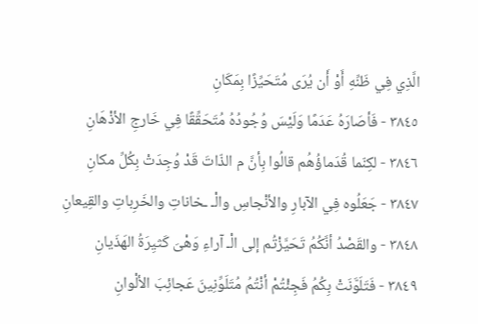الَّذِي فِي ظَنِّهِ أَوْ أَن يُرَى مُتَحَيِّزًا بِمَكَانِ
٣٨٤٥ - فَأصَارَهُ عَدَمًا وَلَيْسَ وُجُودُهُ مُتَحَقِّقًا فِي خَارجِ الأذْهَانِ
٣٨٤٦ - لكِنّما قُدَماؤُهُم قالُوا بِأنَّ م الذّاتَ قَدْ وُجِدَتْ بِكُلِّ مكانِ
٣٨٤٧ - جَعَلُوه فِي الآبارِ والأنْجاسِ والْـ ـخاناتِ والخَرِباتِ والقِيعانِ
٣٨٤٨ - والقَصْدُ أنَّكُمُ تَحَيَّزْتُم إلى الْـ آراءِ وَهْىَ كَثيِرَةُ الهَذَيانِ
٣٨٤٩ - فَتَلَوَّنَتْ بِكُمُ فَجِئْتُمْ أنْتُمُ مُتَلَوِّنِينَ عَجائِبَ الألْوانِ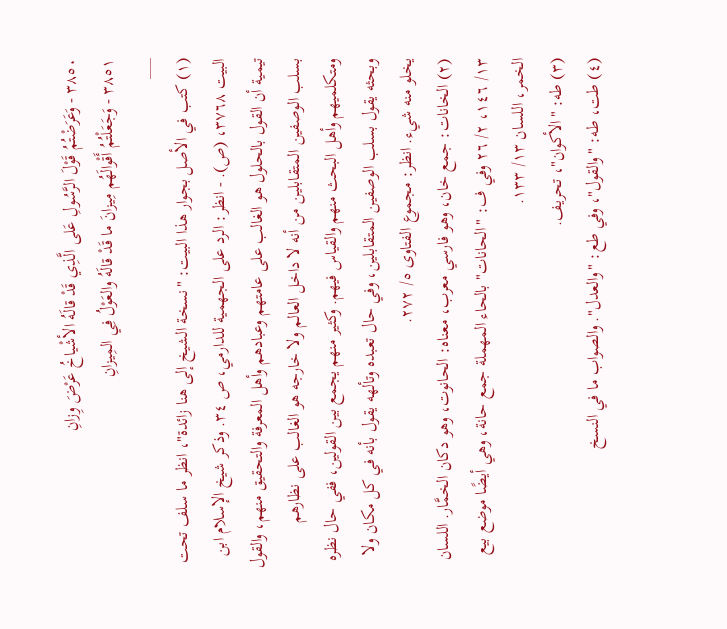٣٨٥٠ - وَعَرَضْتُمُ قَوْلَ الرَّسُولِ عَلى الَّذِي قَدْ قالَهُ الأشْياخُ عَرْضَ وِزانِ
٣٨٥١ - وَجَعَلْتُمُ أَقْوالَهُم مِيزانَ ما قَدْ قالَهُ والعَوْلُ فِي المِيزانِ
___
(١) كتب في الأصل بجوار هذا البيت: "نسخة الشيخ إلى هنا زائدة"، انظر ما سلف تحت البيت ٣٧٦٨، (ص). - انظر: الرد على الجهمية للدارمي، ص ٣٤. وذكر شيخ الإسلام ابن تيمية أن القول بالحلول هو الغالب على عامتهم وعبادهم وأهل المعرفة والتحقيق منهم، والقول بسلب الوصفين المتقابلين من أنه لا داخل العالم ولا خارجه هو الغالب على نظارهم ومتكلميهم وأهل البحث منهم والقياس فيهم. وكثير منهم يجمع بين القولين، ففي حال نظره وبحثه يقول بسلب الوصفين المتقابلين، وفي حال تعبده وتألهه يقول بأنه في كل مكان ولا يخلو منه شيء. انظر: مجموع الفتاوى ٥/ ٢٧٢.
(٢) الخانات: جمع خان، وهو فارسي معرب، معناه: الحانوت، وهو دكان الخمَّار. اللسان ١٣/ ١٤٦، ٢/ ٢٦ وفي ف: "الحانات" بالحاء المهملة جمع حانة، وهي أيضًا موضع بيع الخمر، اللسان ١٣/ ١٣٣.
(٣) طه: "الأكوان"، تحريف.
(٤) طت، طه: "والقول"، وفي طع: "والعدل". والصواب ما في النسخ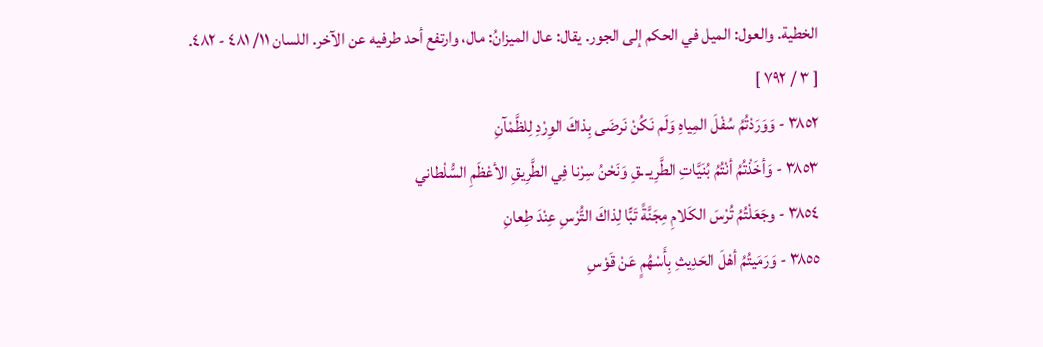الخطية. والعول: الميل في الحكم إلى الجور. يقال: عال الميزانُ: مال، وارتفع أحد طرفيه عن الآخر. اللسان ١١/ ٤٨١ - ٤٨٢.
[ ٣ / ٧٩٢ ]
٣٨٥٢ - وَوَرَدْتُمُ سُفْلَ المِياهِ وَلَم نَكُنْ نَرضَى بِذاكَ الوِرْدِ لِلظَّمْآنِ
٣٨٥٣ - وَأخَذْتُمُ أنْتُمُ بُنَيَّاتِ الطَّرِيـ ـقِ وَنَحْنُ سِرْنا فِي الطَّرِيقِ الأعْظَمِ السُّلْطاني
٣٨٥٤ - وجَعَلْتُمُ تُرْسَ الكَلامِ مِجَنَّةً تَبًّا لِذاكَ التُّرْسِ عِنْدَ طِعانِ
٣٨٥٥ - وَرَمَيتُمُ أهْلَ الحَدِيثِ بِأَسْهُمٍ عَنْ قَوْسِ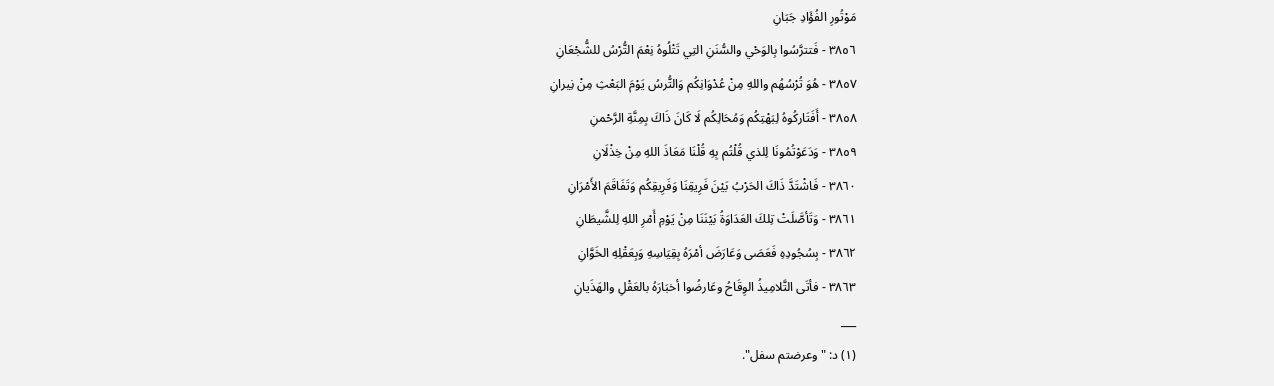مَوْتُورِ الفُؤَادِ جَبَانِ
٣٨٥٦ - فَتترَّسُوا بِالوَحْي والسُّنَنِ التِي تَتْلُوهُ نِعْمَ التُّرْسُ للشُّجْعَانِ
٣٨٥٧ - هُوَ تُرْسُهُم واللهِ مِنْ عُدْوَانِكُم وَالتُّرسُ يَوْمَ البَعْثِ مِنْ نِيرانِ
٣٨٥٨ - أَفَتَاركُوهُ لِبَهْتِكُم وَمُحَالِكُم لَا كَانَ ذَاكَ بِمِنَّةِ الرَّحْمنِ
٣٨٥٩ - وَدَعَوْتُمُونَا لِلذي قُلْتُم بِهِ قُلْنَا مَعَاذَ اللهِ مِنْ خِذْلَانِ
٣٨٦٠ - فَاشْتَدَّ ذَاكَ الحَرْبُ بَيْنَ فَرِيقِنَا وَفَرِيقِكُم وَتَفَاقَمَ الأَمْرَانِ
٣٨٦١ - وَتَأصَّلَتْ تِلكَ العَدَاوَةُ بَيْنَنَا مِنْ يَوْمِ أَمْرِ اللهِ لِلشَّيطَانِ
٣٨٦٢ - بِسُجُودِهِ فَعَصَى وَعَارَضَ أمْرَهُ بِقِيَاسِهِ وَبِعَقْلِهِ الخَوَّانِ
٣٨٦٣ - فأتَى التَّلامِيذُ الوِقَاحُ وعَارضُوا أخبَارَهُ بالعَقْلِ والهَذَيانِ
___
(١) د: "وعرضتم سفل".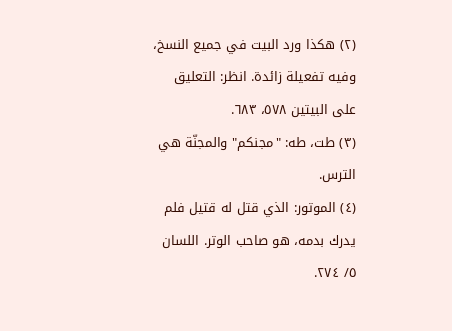(٢) هكذا ورد البيت في جميع النسخ، وفيه تفعيلة زائدة. انظر: التعليق على البيتين ٥٧٨، ٦٨٣.
(٣) طت، طه: "مجنكم" والمجنّة هي الترس.
(٤) الموتور: الذي قتل له قتيل فلم يدرك بدمه، هو صاحب الوتر. اللسان ٥/ ٢٧٤.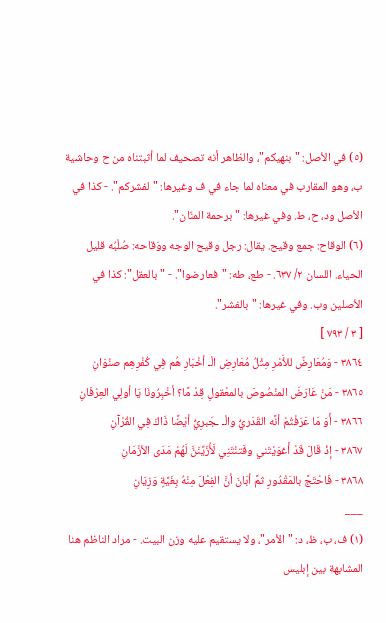(٥) في الأصل: "بنهيكم"، والظاهر أنه تصحيف لما أثبتناه من ح وحاشية ب، وهو المقارب في معناه لما جاء في ف وغيرها: "لفشركم". - كذا في الأصل ود، ح، ط. وفي غيرها: "برحمة المنّان".
(٦) الوقاح: جمع وقيح. يقال: رجل وقيح الوجه ووَقاحه: صُلْبُه قليل الحياء. اللسان ٢/ ٦٣٧. - طع، طه: "فعارضوا". - "بالعقل": كذا في الأصلين وب. وفي غيرها: "بالفشر".
[ ٣ / ٧٩٣ ]
٣٨٦٤ - وَمُعَارِضٌ للأَمْرِ مِثْلُ مُعَارِضِ الْـ أخْبَارِ هُم فِي كُفْرِهِم صنْوَانِ
٣٨٦٥ - مَنْ عَارَضَ المنْصُوصَ بالمعْقولِ قِدْ مًا؟ أخْبِرُونَا يَا أولِي العِرْفَانِ
٣٨٦٦ - أَوَ مَا عَرَفْتُمْ أنَّه القَدَريُّ والْـ ـجَبرِيُّ أيْضًا ذَاكَ فِي القُرْآنِ
٣٨٦٧ - إذْ قَالَ قَدْ أَغوَيْتَني وفَتنْتَنِي لَأُزَيِّنَنَّ لَهُمْ مَدَى الأزْمَانِ
٣٨٦٨ - فَاحْتَجَّ بالمَقْدُورِ ثمَّ أبَانَ أنَّ الفِعْلَ مِنْهُ بِغَيَّةٍ وَزِيَانِ
___
(١) ف، ب، ظ، د: "الأمر"، ولا يستقيم عليه وزن البيت. - مراد الناظم هنا المشابهة بين إبليس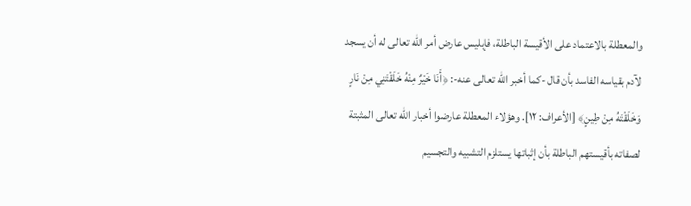والمعطلة بالاعتماد على الأقيسة الباطلة، فإبليس عارض أمر الله تعالى له أن يسجد لآدم بقياسه الفاسد بأن قال -كما أخبر الله تعالى عنه-: ﴿أَنَا خَيْرٌ مِنْهُ خَلَقْتَنِي مِنْ نَارٍ وَخَلَقْتَهُ مِنْ طِينٍ﴾ [الأعراف: ١٢]. وهؤلاء المعطلة عارضوا أخبار الله تعالى المثبتة لصفاته بأقيستهم الباطلة بأن إثباتها يستلزم التشبيه والتجسيم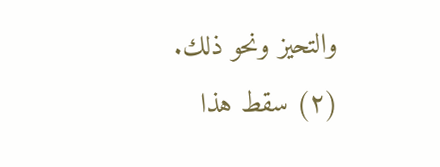والتحيز ونحو ذلك.
(٢) سقط هذا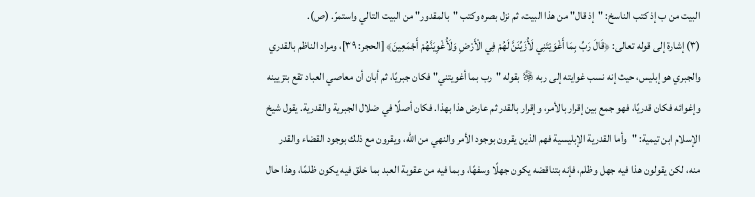البيت من ب إذ كتب الناسخ: "إذ قال" من هذا البيت، ثم نزل بصره وكتب "بالمقدور" من البيت التالي واستمرّ. (ص).
(٣) إشارة إلى قوله تعالى: ﴿قَالَ رَبِّ بِمَا أَغْوَيْتَنِي لَأُزَيِّنَنَّ لَهُمْ فِي الْأَرْضِ وَلَأُغْوِيَنَّهُمْ أَجْمَعِينَ﴾ [الحجر: ٣٩]، ومراد الناظم بالقدري والجبري هو إبليس، حيث إنه نسب غوايته إلى ربه ﷿ بقوله "رب بما أغويتني" فكان جبريًا، ثم أبان أن معاصي العباد تقع بتزيينه وإغوائه فكان قدريًا، فهو جمع بين إقرار بالأمر، وإقرار بالقدر ثم عارض هذا بهذا. فكان أصلًا في ضلال الجبرية والقدرية. يقول شيخ الإسلام ابن تيمية: "وأما القدرية الإبليسية فهم الذين يقرون بوجود الأمر والنهي من الله، ويقرون مع ذلك بوجود القضاء والقدر منه، لكن يقولون هذا فيه جهل وظلم، فإنه بتناقضه يكون جهلًا وسفهًا، وبما فيه من عقوبة العبد بما خلق فيه يكون ظلمًا، وهذا حال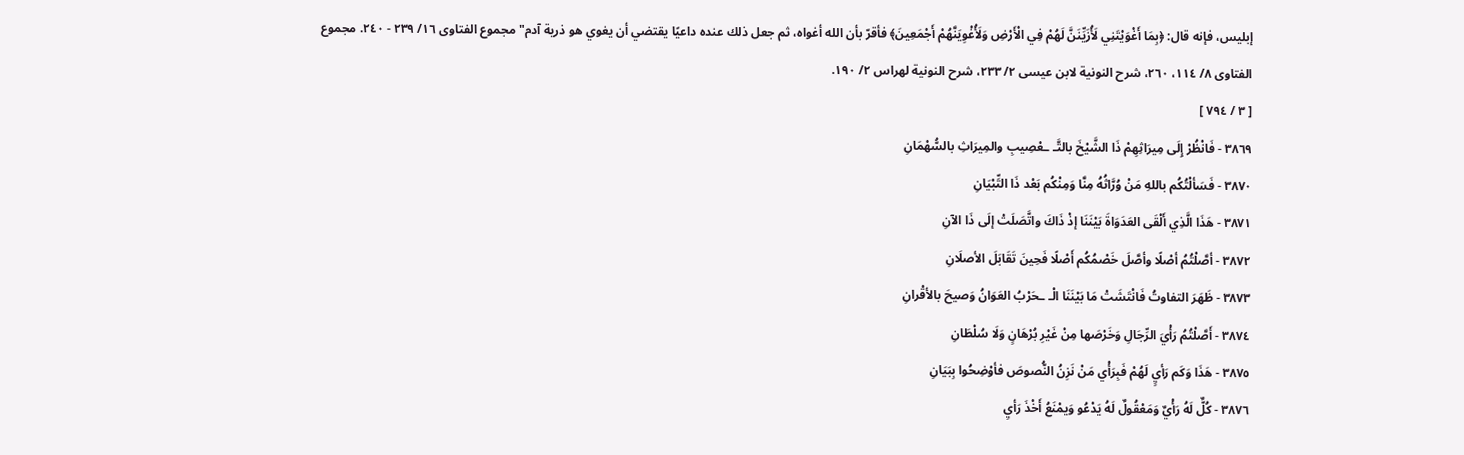إبليس، فإنه قال: ﴿بِمَا أَغْوَيْتَنِي لَأُزَيِّنَنَّ لَهُمْ فِي الْأَرْضِ وَلَأُغْوِيَنَّهُمْ أَجْمَعِينَ﴾ فأقرّ بأن الله أغواه، ثم جعل ذلك عنده داعيًا يقتضي أن يغوي هو ذرية آدم" مجموع الفتاوى ١٦/ ٢٣٩ - ٢٤٠. مجموع الفتاوى ٨/ ١١٤، ٢٦٠، شرح النونية لابن عيسى ٢/ ٢٣٣، شرح النونية لهراس ٢/ ١٩٠.
[ ٣ / ٧٩٤ ]
٣٨٦٩ - فَانْظُرْ إِلَى مِيرَاثِهِمْ ذَا الشَّيْخَ بالتَّـ ـعْصِيبِ والمِيرَاثِ بالسُّهْمَانِ
٣٨٧٠ - فَسَألْتُكُم باللهِ مَنْ وُرَّاثُهُ مِنَّا وَمِنْكُم بَعْد ذَا التِّبْيَانِ
٣٨٧١ - هَذَا الَّذِي أَلْقَى العَدَوَاةَ بَيْنَنَا إذْ ذَاكَ واتَّصَلَتْ إلَى ذَا الآنِ
٣٨٧٢ - أصَّلْتُمُ أصْلًا وأصَّلَ خَصْمُكُم أَصْلًا فَحِينَ تَقَابَلَ الأصلَانِ
٣٨٧٣ - ظَهَرَ التفاوتُ فَانْتَشَتْ مَا بَيْنَنَا الْـ ـحَرْبُ العَوَانُ وَصيحَ بالأقْرانِ
٣٨٧٤ - أَصَّلْتُمُ رَأْيَ الرِّجَالِ وَخَرْصَها مِنْ غَيْرِ بُرْهَانٍ وَلَا سُلْطَانِ
٣٨٧٥ - هَذَا وَكَم رَأيٍ لَهُمْ فَبِرَأْي مَنْ نَزِنُ النُّصوصَ فأوْضِحُوا بِبَيَانِ
٣٨٧٦ - كُلٌّ لَهُ رَأْيٌ وَمَعْقُولٌ لَهُ يَدْعُو وَيمْنَعُ أَخْذَ رَأيِ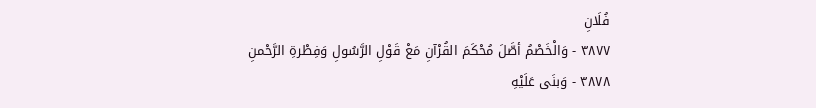فُلَانِ
٣٨٧٧ - وَالْخَصْمُ أصَّلَ مُحْكَمَ القُرْآنِ مَعْ قَوْلِ الرَّسُولِ وَفِطْرةِ الرَّحْمنِ
٣٨٧٨ - وَبنَى عَلَيْهِ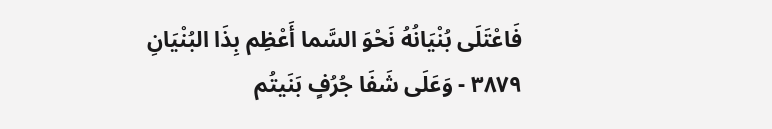فَاعْتَلَى بُنْيَانُهُ نَحْوَ السَّما أَعْظِم بِذَا البُنْيَانِ
٣٨٧٩ - وَعَلَى شَفَا جُرُفٍ بَنَيتُم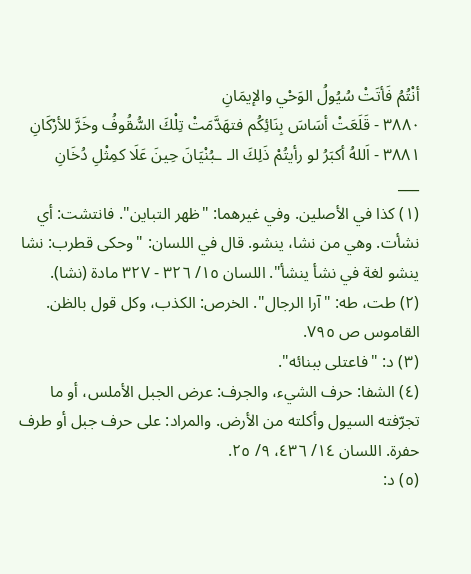أنْتُمُ فَأتَتْ سُيُولُ الوَحْي والإيمَانِ
٣٨٨٠ - قَلَعَتْ أسَاسَ بِنَائِكُم فتهَدَّمَتْ تِلْكَ السُّقُوفُ وخَرَّ للأرْكَانِ
٣٨٨١ - اَللهُ أكبَرُ لو رأيتُمْ ذَلِكَ الـ ـبُنْيَانَ حِينَ عَلَا كمِثْلِ دُخَانِ
___
(١) كذا في الأصلين. وفي غيرهما: "ظهر التباين". فانتشت: أي نشأت. وهي من نشا، ينشو. قال في اللسان: "وحكى قطرب: نشا ينشو لغة في نشأ ينشأ". اللسان ١٥/ ٣٢٦ - ٣٢٧ مادة (نشا).
(٢) طت، طه: "آرا الرجال". الخرص: الكذب، وكل قول بالظن. القاموس ص ٧٩٥.
(٣) د: "فاعتلى ببنائه".
(٤) الشفا: حرف الشيء، والجرف: عرض الجبل الأملس، أو ما تجرّفته السيول وأكلته من الأرض. والمراد: على حرف جبل أو طرف حفرة. اللسان ١٤/ ٤٣٦، ٩/ ٢٥.
(٥) د: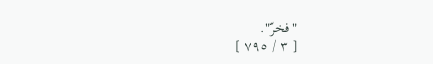"فخرّ".
[ ٣ / ٧٩٥ ]